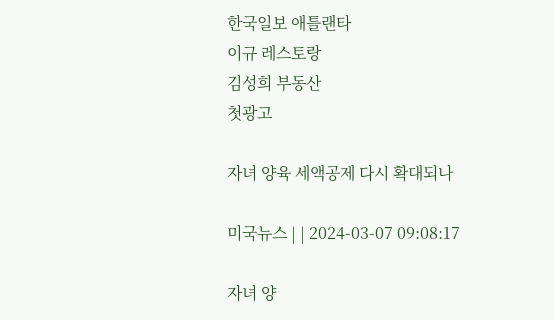한국일보 애틀랜타
이규 레스토랑
김성희 부동산
첫광고

자녀 양육 세액공제 다시 확대되나

미국뉴스 | | 2024-03-07 09:08:17

자녀 양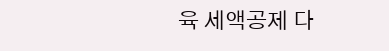육 세액공제 다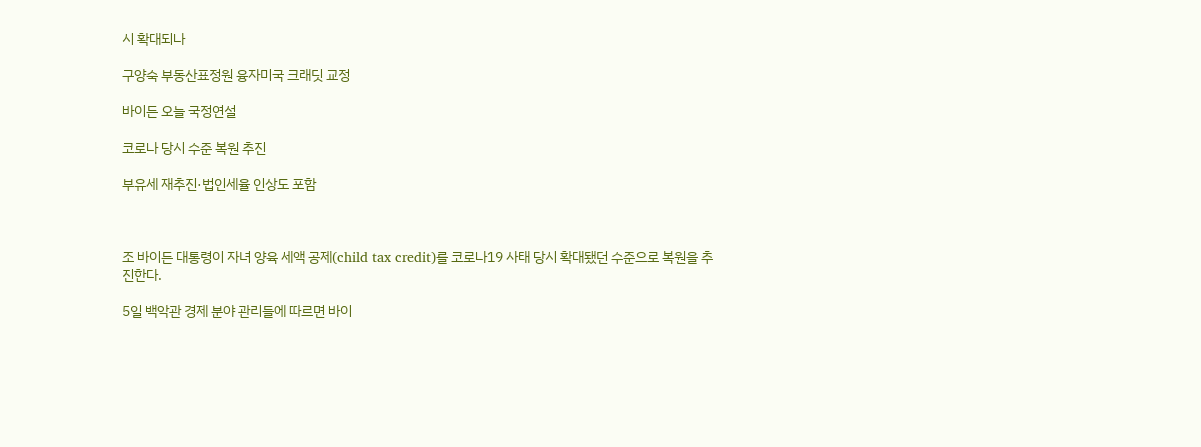시 확대되나

구양숙 부동산표정원 융자미국 크래딧 교정

바이든 오늘 국정연설

코로나 당시 수준 복원 추진

부유세 재추진·법인세율 인상도 포함



조 바이든 대통령이 자녀 양육 세액 공제(child tax credit)를 코로나19 사태 당시 확대됐던 수준으로 복원을 추진한다.

5일 백악관 경제 분야 관리들에 따르면 바이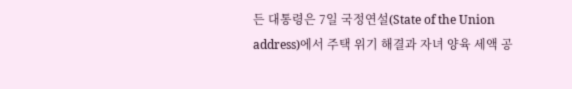든 대통령은 7일 국정연설(State of the Union address)에서 주택 위기 해결과 자녀 양육 세액 공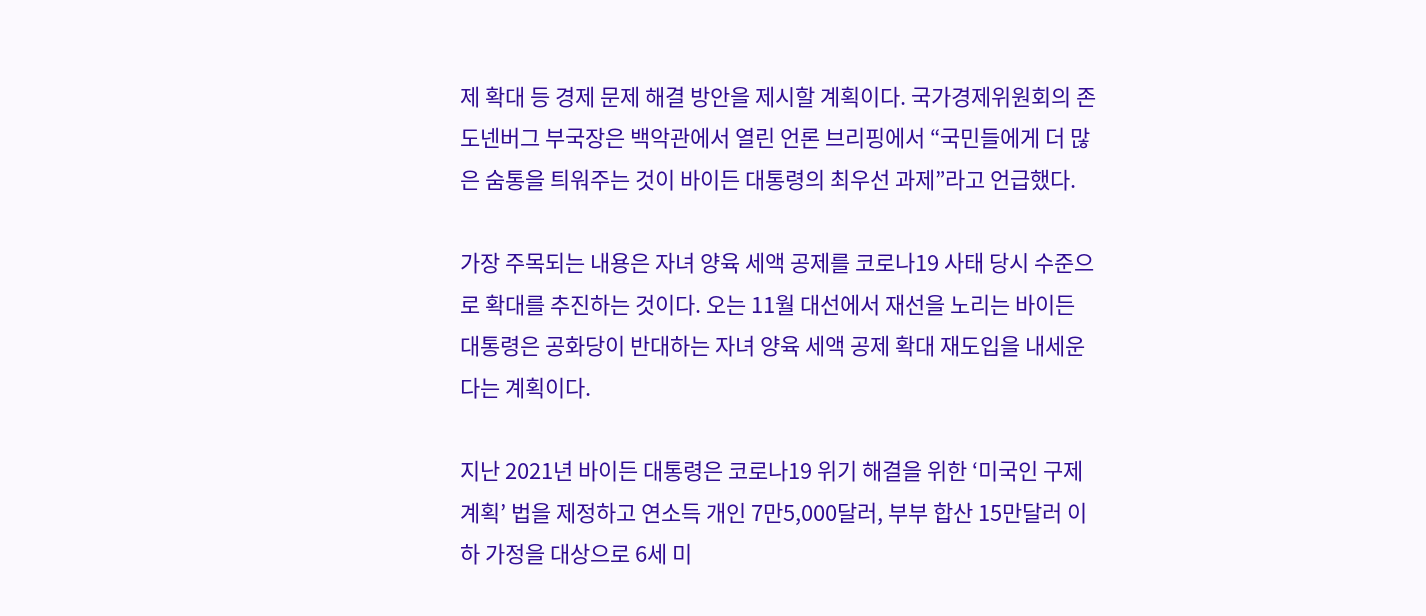제 확대 등 경제 문제 해결 방안을 제시할 계획이다. 국가경제위원회의 존 도넨버그 부국장은 백악관에서 열린 언론 브리핑에서 “국민들에게 더 많은 숨통을 틔워주는 것이 바이든 대통령의 최우선 과제”라고 언급했다.

가장 주목되는 내용은 자녀 양육 세액 공제를 코로나19 사태 당시 수준으로 확대를 추진하는 것이다. 오는 11월 대선에서 재선을 노리는 바이든 대통령은 공화당이 반대하는 자녀 양육 세액 공제 확대 재도입을 내세운다는 계획이다.

지난 2021년 바이든 대통령은 코로나19 위기 해결을 위한 ‘미국인 구제 계획’ 법을 제정하고 연소득 개인 7만5,000달러, 부부 합산 15만달러 이하 가정을 대상으로 6세 미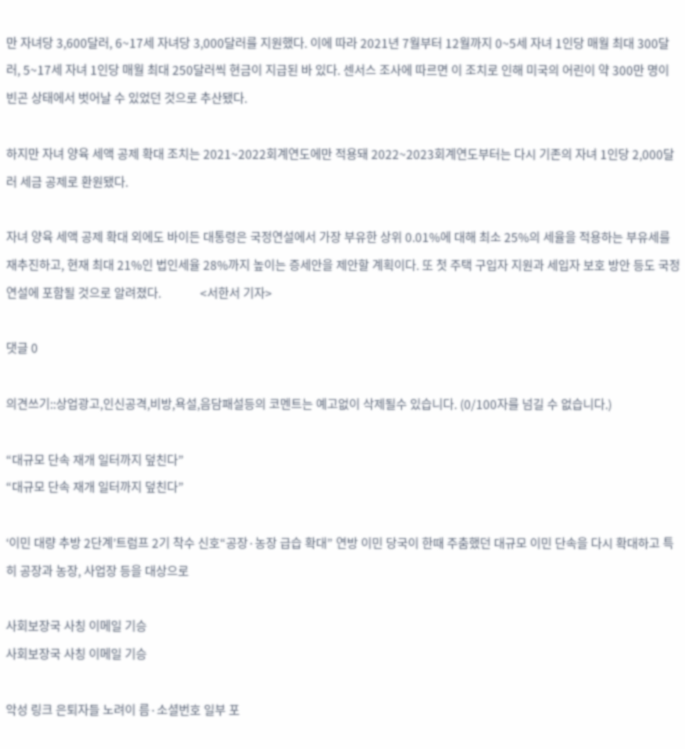만 자녀당 3,600달러, 6~17세 자녀당 3,000달러를 지원했다. 이에 따라 2021년 7월부터 12월까지 0~5세 자녀 1인당 매월 최대 300달러, 5~17세 자녀 1인당 매월 최대 250달러씩 현금이 지급된 바 있다. 센서스 조사에 따르면 이 조치로 인해 미국의 어린이 약 300만 명이 빈곤 상태에서 벗어날 수 있었던 것으로 추산됐다.

하지만 자녀 양육 세액 공제 확대 조치는 2021~2022회계연도에만 적용돼 2022~2023회계연도부터는 다시 기존의 자녀 1인당 2,000달러 세금 공제로 환원됐다.

자녀 양육 세액 공제 확대 외에도 바이든 대통령은 국정연설에서 가장 부유한 상위 0.01%에 대해 최소 25%의 세율을 적용하는 부유세를 재추진하고, 현재 최대 21%인 법인세율 28%까지 높이는 증세안을 제안할 계획이다. 또 첫 주택 구입자 지원과 세입자 보호 방안 등도 국정연설에 포함될 것으로 알려졌다.             <서한서 기자>

댓글 0

의견쓰기::상업광고,인신공격,비방,욕설,음담패설등의 코멘트는 예고없이 삭제될수 있습니다. (0/100자를 넘길 수 없습니다.)

“대규모 단속 재개 일터까지 덮친다”
“대규모 단속 재개 일터까지 덮친다”

‘이민 대량 추방 2단계’트럼프 2기 착수 신호“공장·농장 급습 확대” 연방 이민 당국이 한때 주춤했던 대규모 이민 단속을 다시 확대하고 특히 공장과 농장, 사업장 등을 대상으로

사회보장국 사칭 이메일 기승
사회보장국 사칭 이메일 기승

악성 링크 은퇴자들 노려이 름·소셜번호 일부 포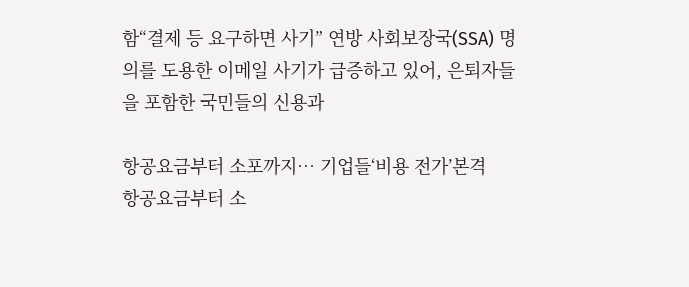함“결제 등 요구하면 사기” 연방 사회보장국(SSA) 명의를 도용한 이메일 사기가 급증하고 있어, 은퇴자들을 포함한 국민들의 신용과

항공요금부터 소포까지… 기업들‘비용 전가’본격
항공요금부터 소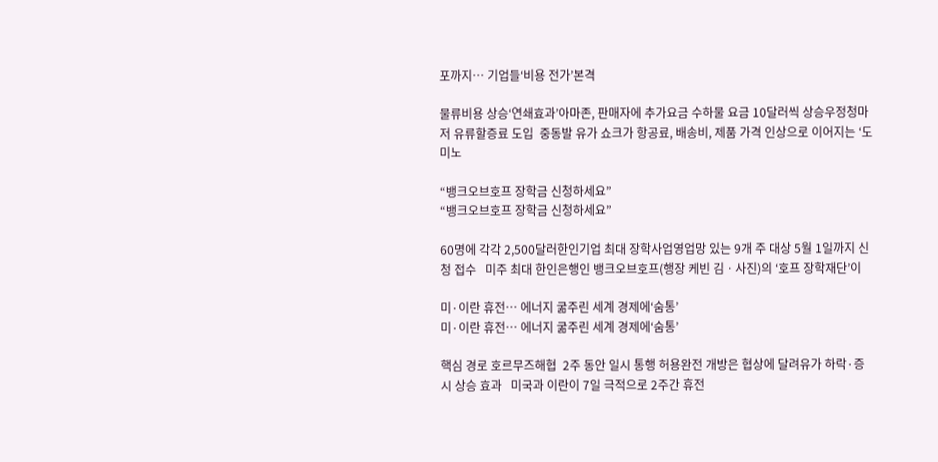포까지… 기업들‘비용 전가’본격

물류비용 상승‘연쇄효과’아마존, 판매자에 추가요금 수하물 요금 10달러씩 상승우정청마저 유류할증료 도입  중동발 유가 쇼크가 항공료, 배송비, 제품 가격 인상으로 이어지는 ‘도미노

“뱅크오브호프 장학금 신청하세요”
“뱅크오브호프 장학금 신청하세요”

60명에 각각 2,500달러한인기업 최대 장학사업영업망 있는 9개 주 대상 5월 1일까지 신청 접수   미주 최대 한인은행인 뱅크오브호프(행장 케빈 김ㆍ사진)의 ‘호프 장학재단’이

미·이란 휴전… 에너지 굶주린 세계 경제에‘숨통’
미·이란 휴전… 에너지 굶주린 세계 경제에‘숨통’

핵심 경로 호르무즈해협  2주 동안 일시 통행 허용완전 개방은 협상에 달려유가 하락·증시 상승 효과   미국과 이란이 7일 극적으로 2주간 휴전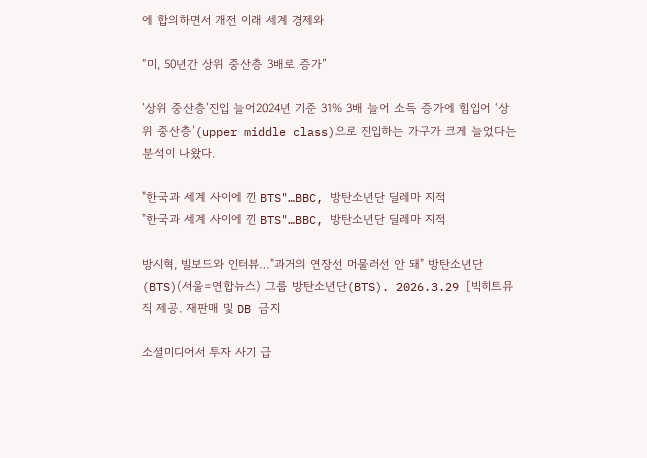에 합의하면서 개전 이래 세계 경제와

“미, 50년간 상위 중산층 3배로 증가”

‘상위 중산층’진입 늘어2024년 기준 31% 3배 늘어 소득 증가에 힘입어 ‘상위 중산층’(upper middle class)으로 진입하는 가구가 크게 늘었다는 분석이 나왔다.

"한국과 세계 사이에 낀 BTS"…BBC, 방탄소년단 딜레마 지적
"한국과 세계 사이에 낀 BTS"…BBC, 방탄소년단 딜레마 지적

방시혁, 빌보드와 인터뷰…"과거의 연장선 머물러선 안 돼" 방탄소년단(BTS)(서울=연합뉴스) 그룹 방탄소년단(BTS). 2026.3.29 [빅히트뮤직 제공. 재판매 및 DB 금지

소셜미디어서 투자 사기 급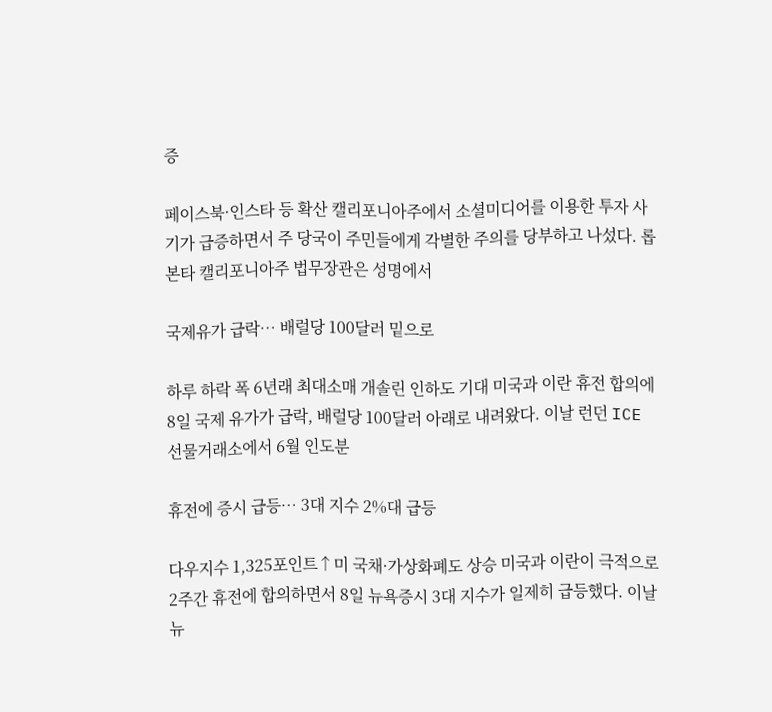증

페이스북·인스타 등 확산 캘리포니아주에서 소셜미디어를 이용한 투자 사기가 급증하면서 주 당국이 주민들에게 각별한 주의를 당부하고 나섰다. 롭 본타 캘리포니아주 법무장관은 성명에서

국제유가 급락… 배럴당 100달러 밑으로

하루 하락 폭 6년래 최대소매 개솔린 인하도 기대 미국과 이란 휴전 합의에 8일 국제 유가가 급락, 배럴당 100달러 아래로 내려왔다. 이날 런던 ICE 선물거래소에서 6월 인도분

휴전에 증시 급등… 3대 지수 2%대 급등

다우지수 1,325포인트↑미 국채·가상화폐도 상승 미국과 이란이 극적으로 2주간 휴전에 합의하면서 8일 뉴욕증시 3대 지수가 일제히 급등했다. 이날 뉴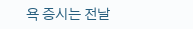욕 증시는 전날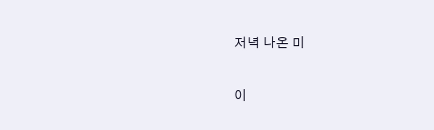저녁 나온 미

이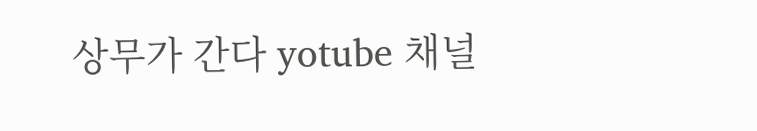상무가 간다 yotube 채널